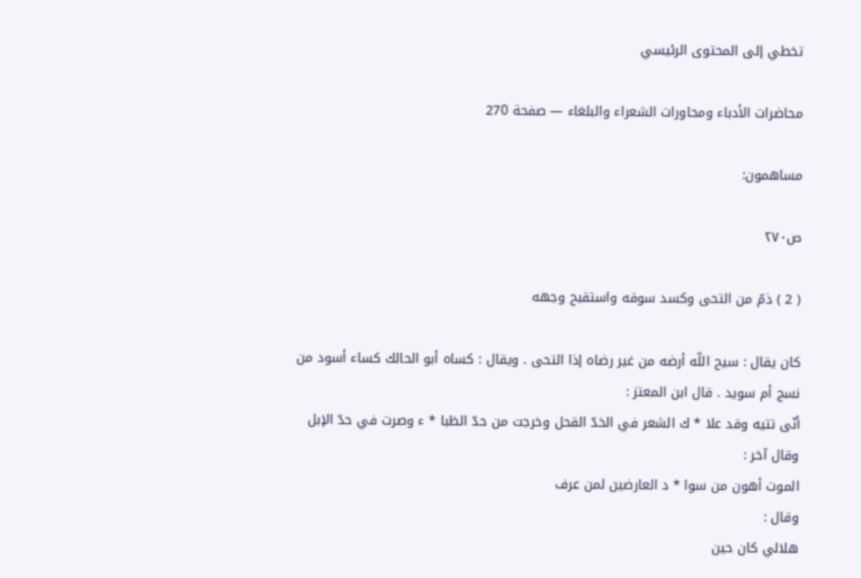تخطي إلى المحتوى الرئيسي

محاضرات الأدباء ومحاورات الشعراء والبلغاء — صفحة 270

مساهمون:

ص٢٧٠

( 2 ) ذمّ من التحى وكسد سوقه واستقبح وجهه

كان يقال : سيح اللّه أرضه من غير رضاه إذا التحى . ويقال : كساه أبو الحالك كساء أسود من نسج أم سويد . قال ابن المعتز :
أنّى تتيه وقد علا * ك الشعر في الخدّ القحل وخرجت من حدّ الظبا * ء وصرت في حدّ الإبل
وقال آخر :
الموت أهون من سوا * د العارضين لمن عرف
وقال :
هلالي كان حين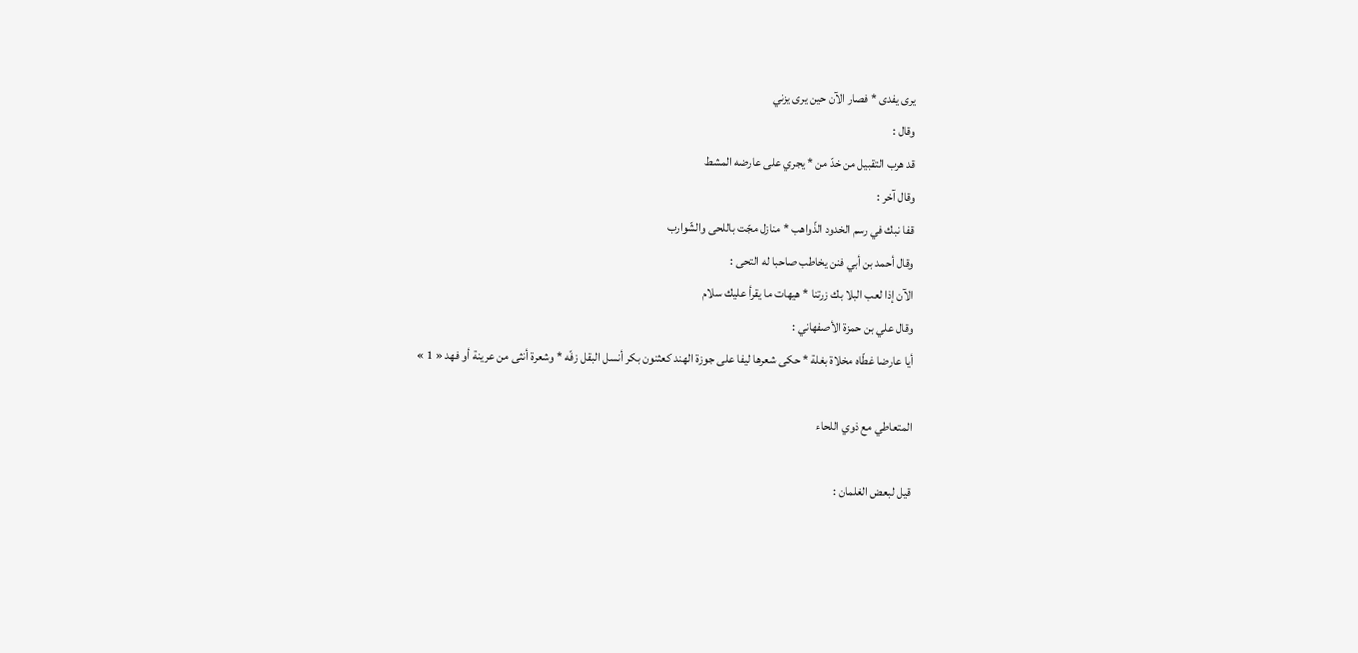يرى يفدى * فصار الآن حين يرى يزني
وقال :
قد هرب التقبيل من خدّ من * يجري على عارضه المشط
وقال آخر :
قفا نبك في رسم الخدود الذّواهب * منازل مجّت باللحى والشّوارب
وقال أحمد بن أبي فنن يخاطب صاحبا له التحى :
الآن إذا لعب البلا بك زرتنا * هيهات ما يقرأ عليك سلام
وقال علي بن حمزة الأصفهاني :
أيا عارضا غطّاه مخلاة بغلة * حكى شعرها ليفا على جوزة الهند كعثنون بكر أنسل البقل زفّه * وشعرة أنثى من عرينة أو فهد « 1 »

المتعاطي مع ذوي اللحاء

قيل لبعض الغلمان :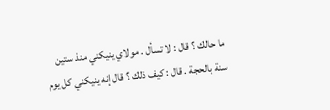ما حالك ؟ قال : لا تسأل . مولاي ينيكني منذ ستين سنة بالحجة . قال : كيف ذلك ؟ قال إنه ينيكني كل يوم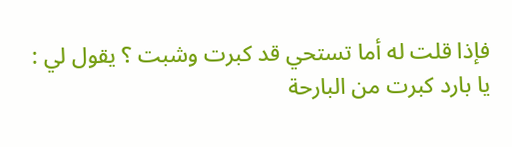فإذا قلت له أما تستحي قد كبرت وشبت ؟ يقول لي : يا بارد كبرت من البارحة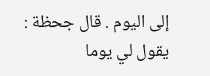إلى اليوم . قال جحظة :
يقول لي يوما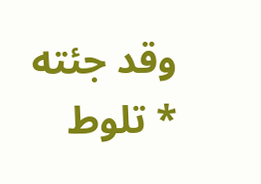وقد جئته * تلوط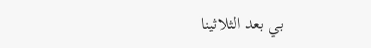بي بعد الثلاثينا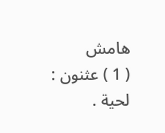هامش
( 1 ) عثنون : لحية .